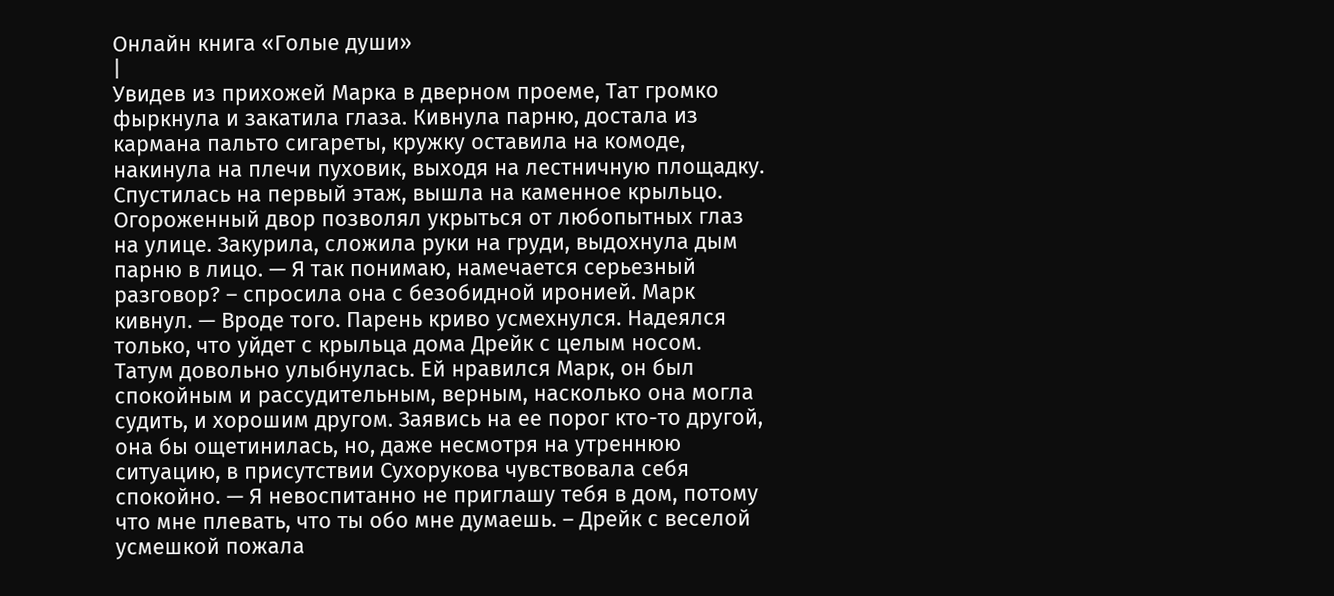Онлайн книга «Голые души»
|
Увидев из прихожей Марка в дверном проеме, Тат громко фыркнула и закатила глаза. Кивнула парню, достала из кармана пальто сигареты, кружку оставила на комоде, накинула на плечи пуховик, выходя на лестничную площадку. Спустилась на первый этаж, вышла на каменное крыльцо. Огороженный двор позволял укрыться от любопытных глаз на улице. Закурила, сложила руки на груди, выдохнула дым парню в лицо. — Я так понимаю, намечается серьезный разговор? – спросила она с безобидной иронией. Марк кивнул. — Вроде того. Парень криво усмехнулся. Надеялся только, что уйдет с крыльца дома Дрейк с целым носом. Татум довольно улыбнулась. Ей нравился Марк, он был спокойным и рассудительным, верным, насколько она могла судить, и хорошим другом. Заявись на ее порог кто-то другой, она бы ощетинилась, но, даже несмотря на утреннюю ситуацию, в присутствии Сухорукова чувствовала себя спокойно. — Я невоспитанно не приглашу тебя в дом, потому что мне плевать, что ты обо мне думаешь. – Дрейк с веселой усмешкой пожала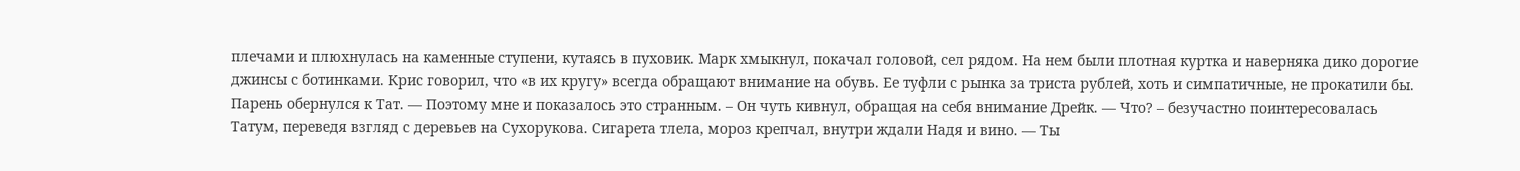плечами и плюхнулась на каменные ступени, кутаясь в пуховик. Марк хмыкнул, покачал головой, сел рядом. На нем были плотная куртка и наверняка дико дорогие джинсы с ботинками. Крис говорил, что «в их кругу» всегда обращают внимание на обувь. Ее туфли с рынка за триста рублей, хоть и симпатичные, не прокатили бы. Парень обернулся к Тат. — Поэтому мне и показалось это странным. – Он чуть кивнул, обращая на себя внимание Дрейк. — Что? – безучастно поинтересовалась Татум, переведя взгляд с деревьев на Сухорукова. Сигарета тлела, мороз крепчал, внутри ждали Надя и вино. — Ты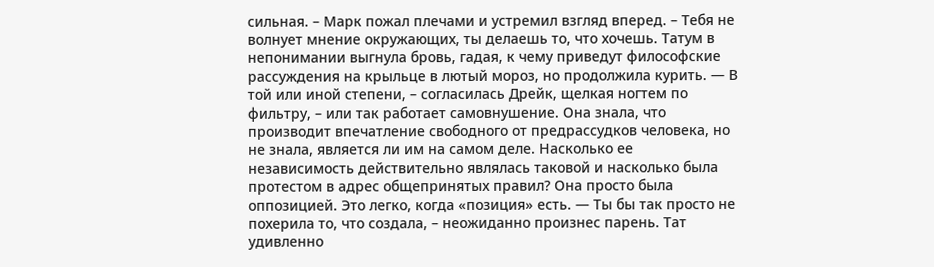сильная. – Марк пожал плечами и устремил взгляд вперед. – Тебя не волнует мнение окружающих, ты делаешь то, что хочешь. Татум в непонимании выгнула бровь, гадая, к чему приведут философские рассуждения на крыльце в лютый мороз, но продолжила курить. — В той или иной степени, – согласилась Дрейк, щелкая ногтем по фильтру, – или так работает самовнушение. Она знала, что производит впечатление свободного от предрассудков человека, но не знала, является ли им на самом деле. Насколько ее независимость действительно являлась таковой и насколько была протестом в адрес общепринятых правил? Она просто была оппозицией. Это легко, когда «позиция» есть. — Ты бы так просто не похерила то, что создала, – неожиданно произнес парень. Тат удивленно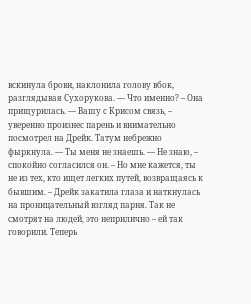вскинула брови, наклонила голову вбок, разглядывая Сухорукова. — Что именно? – Она прищурилась. — Вашу с Крисом связь, – уверенно произнес парень и внимательно посмотрел на Дрейк. Татум небрежно фыркнула. — Ты меня не знаешь. — Не знаю, – спокойно согласился он. – Но мне кажется, ты не из тех, кто ищет легких путей, возвращаясь к бывшим. – Дрейк закатила глаза и наткнулась на проницательный взгляд парня. Так не смотрят на людей, это неприлично – ей так говорили. Теперь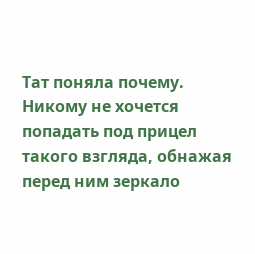Тат поняла почему. Никому не хочется попадать под прицел такого взгляда, обнажая перед ним зеркало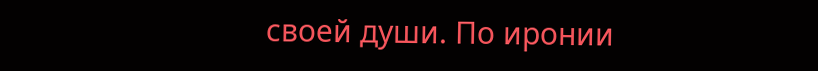своей души. По иронии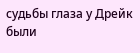судьбы глаза у Дрейк были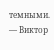темными. — Виктор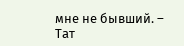мне не бывший. – Тат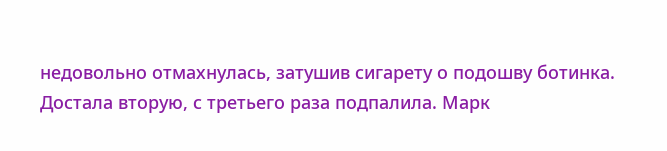недовольно отмахнулась, затушив сигарету о подошву ботинка. Достала вторую, с третьего раза подпалила. Марк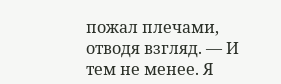пожал плечами, отводя взгляд. — И тем не менее. Я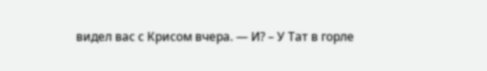видел вас с Крисом вчера. — И? – У Тат в горле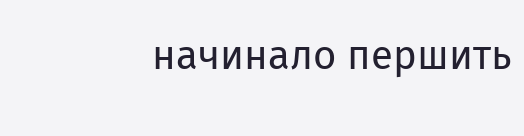начинало першить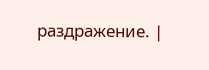раздражение. |